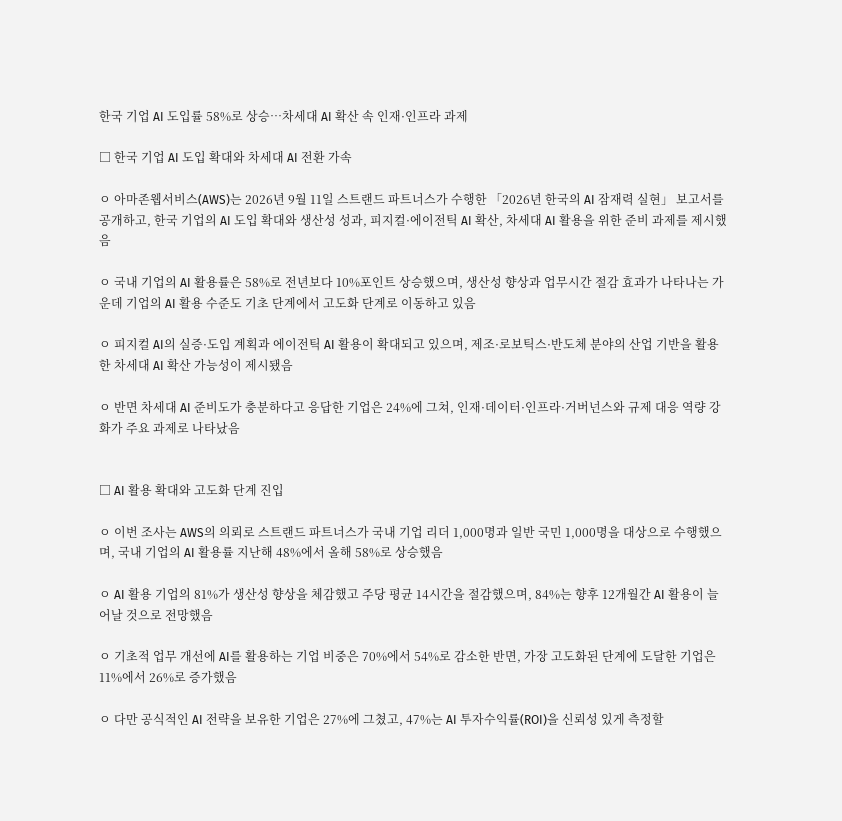한국 기업 AI 도입률 58%로 상승…차세대 AI 확산 속 인재·인프라 과제

□ 한국 기업 AI 도입 확대와 차세대 AI 전환 가속

ㅇ 아마존웹서비스(AWS)는 2026년 9월 11일 스트랜드 파트너스가 수행한 「2026년 한국의 AI 잠재력 실현」 보고서를 공개하고, 한국 기업의 AI 도입 확대와 생산성 성과, 피지컬·에이전틱 AI 확산, 차세대 AI 활용을 위한 준비 과제를 제시했음

ㅇ 국내 기업의 AI 활용률은 58%로 전년보다 10%포인트 상승했으며, 생산성 향상과 업무시간 절감 효과가 나타나는 가운데 기업의 AI 활용 수준도 기초 단계에서 고도화 단계로 이동하고 있음

ㅇ 피지컬 AI의 실증·도입 계획과 에이전틱 AI 활용이 확대되고 있으며, 제조·로보틱스·반도체 분야의 산업 기반을 활용한 차세대 AI 확산 가능성이 제시됐음

ㅇ 반면 차세대 AI 준비도가 충분하다고 응답한 기업은 24%에 그쳐, 인재·데이터·인프라·거버넌스와 규제 대응 역량 강화가 주요 과제로 나타났음


□ AI 활용 확대와 고도화 단계 진입

ㅇ 이번 조사는 AWS의 의뢰로 스트랜드 파트너스가 국내 기업 리더 1,000명과 일반 국민 1,000명을 대상으로 수행했으며, 국내 기업의 AI 활용률 지난해 48%에서 올해 58%로 상승했음

ㅇ AI 활용 기업의 81%가 생산성 향상을 체감했고 주당 평균 14시간을 절감했으며, 84%는 향후 12개월간 AI 활용이 늘어날 것으로 전망했음

ㅇ 기초적 업무 개선에 AI를 활용하는 기업 비중은 70%에서 54%로 감소한 반면, 가장 고도화된 단계에 도달한 기업은 11%에서 26%로 증가했음

ㅇ 다만 공식적인 AI 전략을 보유한 기업은 27%에 그쳤고, 47%는 AI 투자수익률(ROI)을 신뢰성 있게 측정할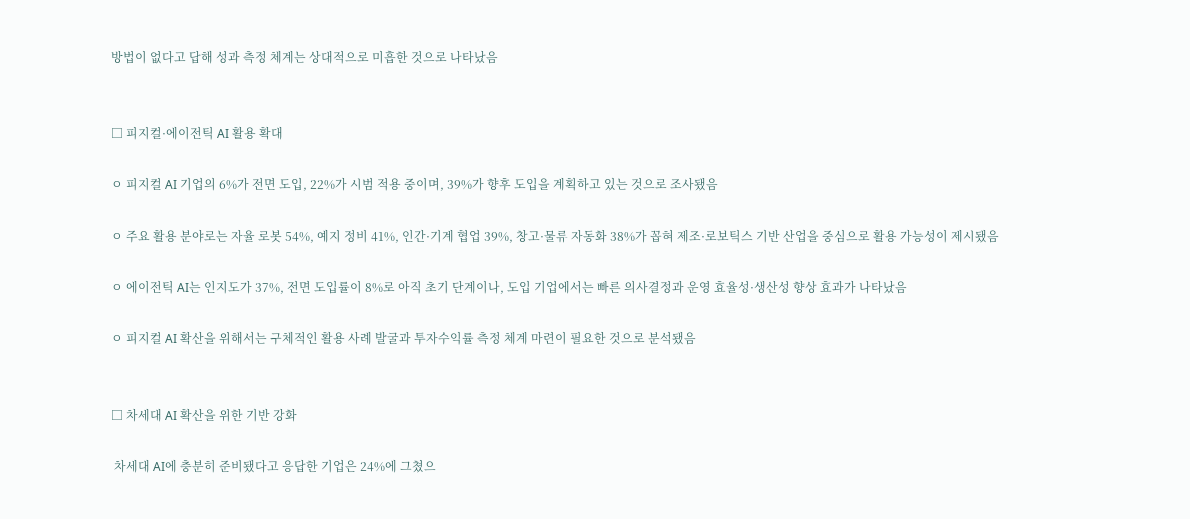방법이 없다고 답해 성과 측정 체계는 상대적으로 미흡한 것으로 나타났음


□ 피지컬·에이전틱 AI 활용 확대

ㅇ 피지컬 AI 기업의 6%가 전면 도입, 22%가 시범 적용 중이며, 39%가 향후 도입을 계획하고 있는 것으로 조사됐음

ㅇ 주요 활용 분야로는 자율 로봇 54%, 예지 정비 41%, 인간·기계 협업 39%, 창고·물류 자동화 38%가 꼽혀 제조·로보틱스 기반 산업을 중심으로 활용 가능성이 제시됐음

ㅇ 에이전틱 AI는 인지도가 37%, 전면 도입률이 8%로 아직 초기 단계이나, 도입 기업에서는 빠른 의사결정과 운영 효율성·생산성 향상 효과가 나타났음

ㅇ 피지컬 AI 확산을 위해서는 구체적인 활용 사례 발굴과 투자수익률 측정 체계 마련이 필요한 것으로 분석됐음


□ 차세대 AI 확산을 위한 기반 강화

 차세대 AI에 충분히 준비됐다고 응답한 기업은 24%에 그쳤으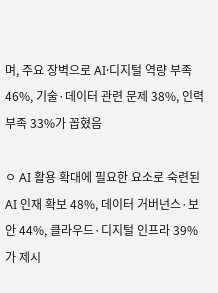며, 주요 장벽으로 AI·디지털 역량 부족 46%, 기술·데이터 관련 문제 38%, 인력 부족 33%가 꼽혔음

ㅇ AI 활용 확대에 필요한 요소로 숙련된 AI 인재 확보 48%, 데이터 거버넌스·보안 44%, 클라우드·디지털 인프라 39%가 제시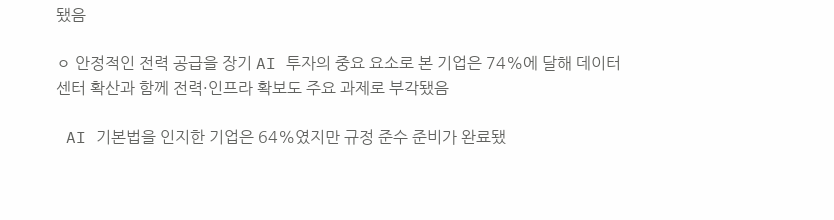됐음

ㅇ 안정적인 전력 공급을 장기 AI 투자의 중요 요소로 본 기업은 74%에 달해 데이터센터 확산과 함께 전력·인프라 확보도 주요 과제로 부각됐음

 AI 기본법을 인지한 기업은 64%였지만 규정 준수 준비가 완료됐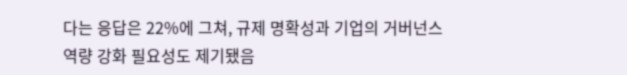다는 응답은 22%에 그쳐, 규제 명확성과 기업의 거버넌스 역량 강화 필요성도 제기됐음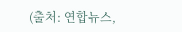(출처: 연합뉴스,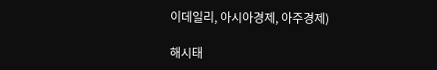이데일리, 아시아경제, 아주경제)

해시태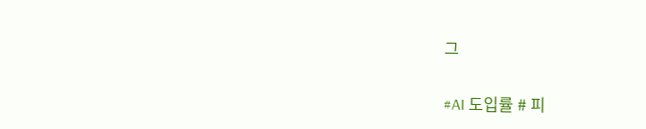그

#AI 도입률 # 피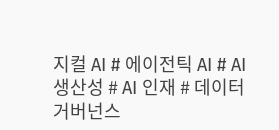지컬 AI # 에이전틱 AI # AI 생산성 # AI 인재 # 데이터 거버넌스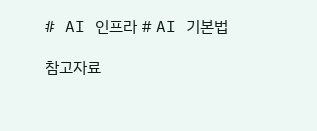# AI 인프라 # AI 기본법

참고자료